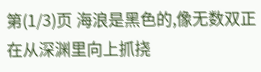第(1/3)页 海浪是黑色的,像无数双正在从深渊里向上抓挠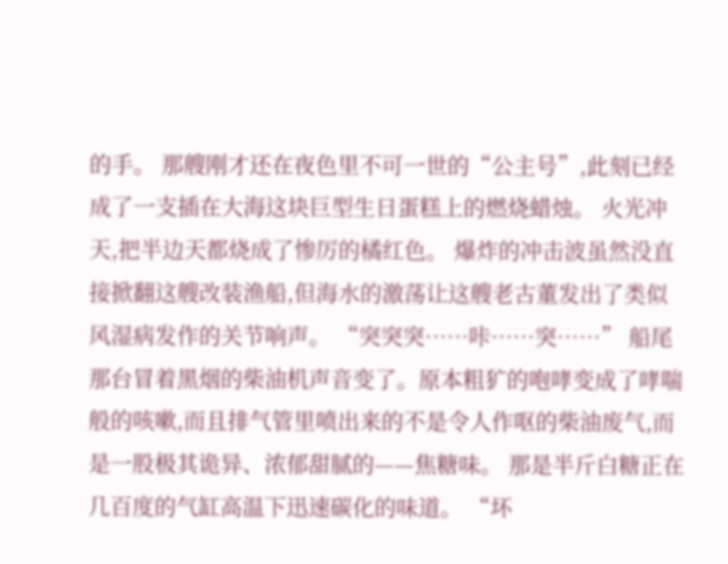的手。 那艘刚才还在夜色里不可一世的“公主号”,此刻已经成了一支插在大海这块巨型生日蛋糕上的燃烧蜡烛。 火光冲天,把半边天都烧成了惨厉的橘红色。 爆炸的冲击波虽然没直接掀翻这艘改装渔船,但海水的激荡让这艘老古董发出了类似风湿病发作的关节响声。 “突突突……咔……突……” 船尾那台冒着黑烟的柴油机声音变了。原本粗犷的咆哮变成了哮喘般的咳嗽,而且排气管里喷出来的不是令人作呕的柴油废气,而是一股极其诡异、浓郁甜腻的——焦糖味。 那是半斤白糖正在几百度的气缸高温下迅速碳化的味道。 “坏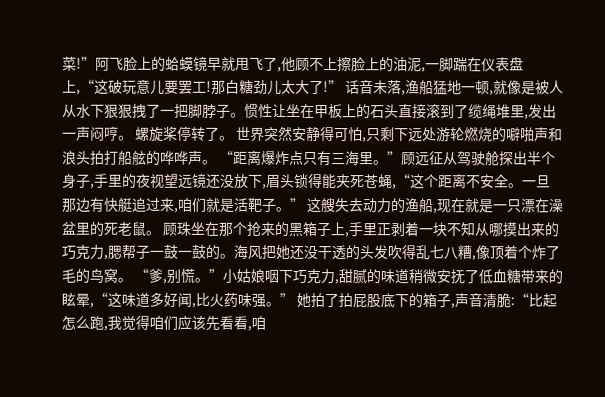菜!”阿飞脸上的蛤蟆镜早就甩飞了,他顾不上擦脸上的油泥,一脚踹在仪表盘上,“这破玩意儿要罢工!那白糖劲儿太大了!” 话音未落,渔船猛地一顿,就像是被人从水下狠狠拽了一把脚脖子。惯性让坐在甲板上的石头直接滚到了缆绳堆里,发出一声闷哼。 螺旋桨停转了。 世界突然安静得可怕,只剩下远处游轮燃烧的噼啪声和浪头拍打船舷的哗哗声。 “距离爆炸点只有三海里。”顾远征从驾驶舱探出半个身子,手里的夜视望远镜还没放下,眉头锁得能夹死苍蝇,“这个距离不安全。一旦那边有快艇追过来,咱们就是活靶子。” 这艘失去动力的渔船,现在就是一只漂在澡盆里的死老鼠。 顾珠坐在那个抢来的黑箱子上,手里正剥着一块不知从哪摸出来的巧克力,腮帮子一鼓一鼓的。海风把她还没干透的头发吹得乱七八糟,像顶着个炸了毛的鸟窝。 “爹,别慌。”小姑娘咽下巧克力,甜腻的味道稍微安抚了低血糖带来的眩晕,“这味道多好闻,比火药味强。” 她拍了拍屁股底下的箱子,声音清脆:“比起怎么跑,我觉得咱们应该先看看,咱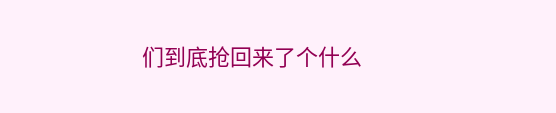们到底抢回来了个什么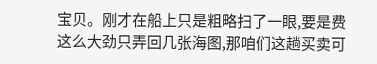宝贝。刚才在船上只是粗略扫了一眼,要是费这么大劲只弄回几张海图,那咱们这趟买卖可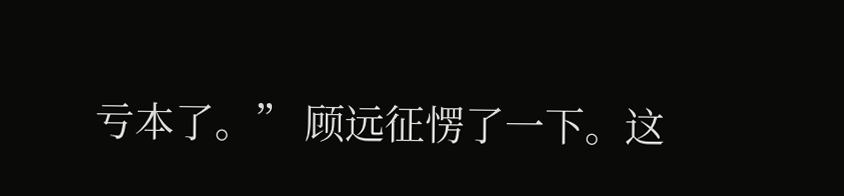亏本了。” 顾远征愣了一下。这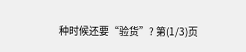种时候还要“验货”? 第(1/3)页